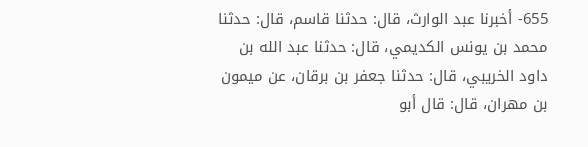655- أخبرنا عبد الوارث، قال: حدثنا قاسم، قال: حدثنا محمد بن يونس الكديمي، قال: حدثنا عبد الله بن داود الخريبي، قال: حدثنا جعفر بن برقان، عن ميمون بن مهران، قال: قال أبو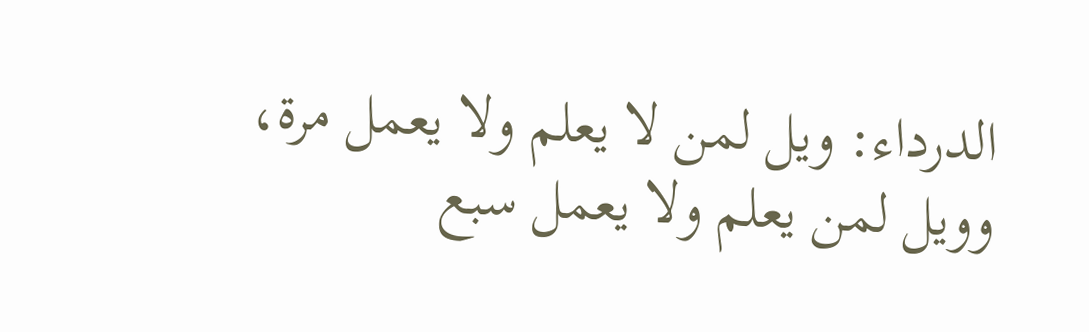الدرداء: ويل لمن لا يعلم ولا يعمل مرة، وويل لمن يعلم ولا يعمل سبع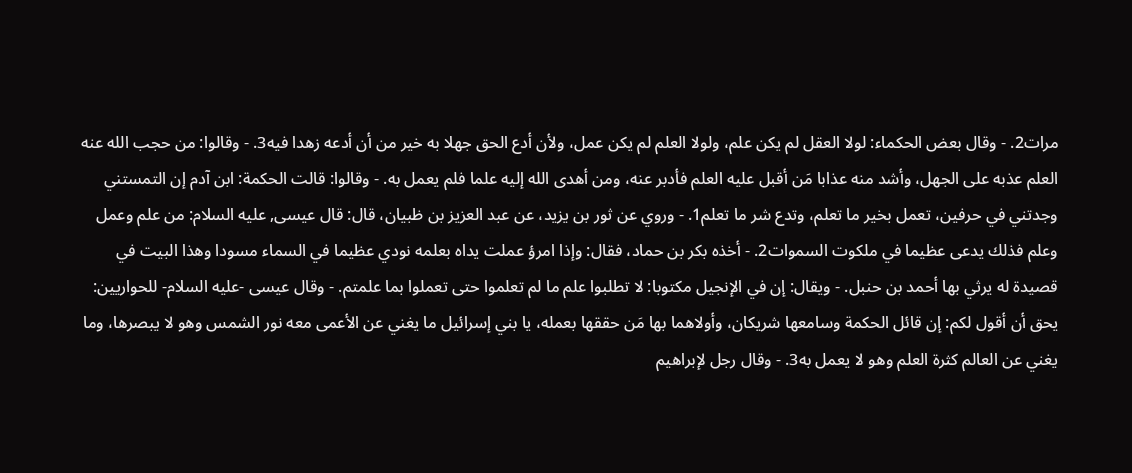مرات2. - وقال بعض الحكماء: لولا العقل لم يكن علم، ولولا العلم لم يكن عمل، ولأن أدع الحق جهلا به خير من أن أدعه زهدا فيه3. - وقالوا: من حجب الله عنه العلم عذبه على الجهل، وأشد منه عذابا مَن أقبل عليه العلم فأدبر عنه، ومن أهدى الله إليه علما فلم يعمل به. - وقالوا: قالت الحكمة: ابن آدم إن التمستني وجدتني في حرفين، تعمل بخير ما تعلم، وتدع شر ما تعلم1. - وروي عن ثور بن يزيد، عن عبد العزيز بن ظبيان، قال: قال عيسى, عليه السلام: من علم وعمل وعلم فذلك يدعى عظيما في ملكوت السموات2. - أخذه بكر بن حماد، فقال: وإذا امرؤ عملت يداه بعلمه نودي عظيما في السماء مسودا وهذا البيت في قصيدة له يرثي بها أحمد بن حنبل. - ويقال: إن في الإنجيل مكتوبا: لا تطلبوا علم ما لم تعلموا حتى تعملوا بما علمتم. - وقال عيسى -عليه السلام- للحواريين: يحق أن أقول لكم: إن قائل الحكمة وسامعها شريكان، وأولاهما بها مَن حققها بعمله، يا بني إسرائيل ما يغني عن الأعمى معه نور الشمس وهو لا يبصرها، وما يغني عن العالم كثرة العلم وهو لا يعمل به3. - وقال رجل لإبراهيم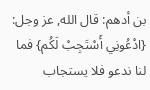بن أدهم: قال الله, عز وجل: {ادْعُونِي أَسْتَجِبْ لَكُم} فما لنا ندعو فلا يستجاب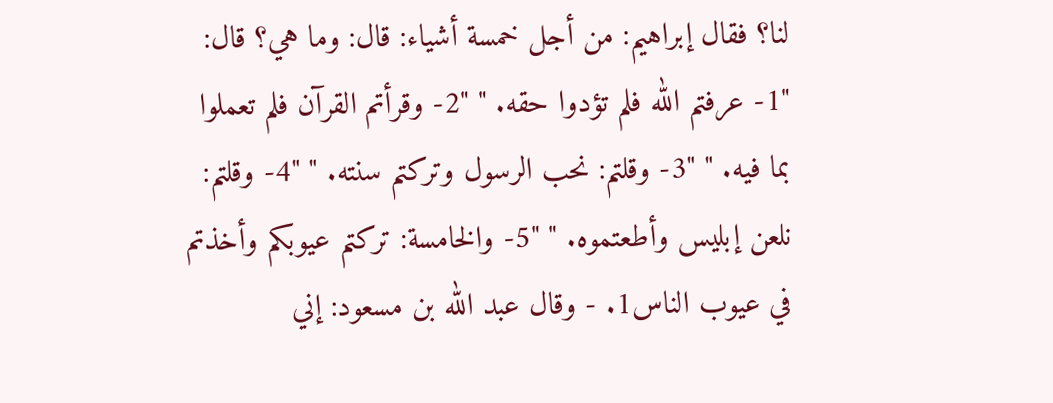لنا؟ فقال إبراهيم: من أجل خمسة أشياء: قال: وما هي؟ قال: "1- عرفتم الله فلم تؤدوا حقه. " "2- وقرأتم القرآن فلم تعملوا بما فيه. " "3- وقلتم: نحب الرسول وتركتم سنته. " "4- وقلتم: نلعن إبليس وأطعتموه. " "5- والخامسة: تركتم عيوبكم وأخذتم في عيوب الناس1. - وقال عبد الله بن مسعود: إني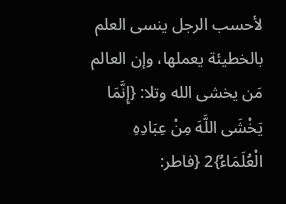لأحسب الرجل ينسى العلم بالخطيئة يعملها، وإن العالم مَن يخشى الله وتلا: {إِنَّمَا يَخْشَى اللَّهَ مِنْ عِبَادِهِ الْعُلَمَاءُ}2 {فاطر: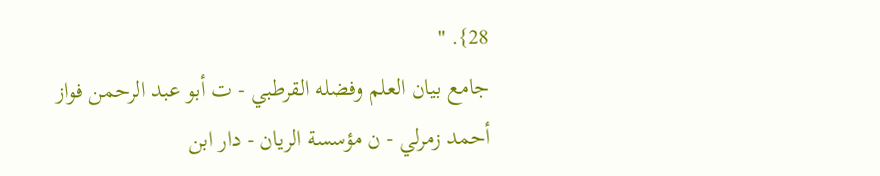28}. "
جامع بيان العلم وفضله القرطبي - ت أبو عبد الرحمن فواز أحمد زمرلي - ن مؤسسة الريان - دار ابن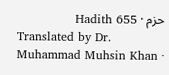حزم · Hadith 655
Translated by Dr. Muhammad Muhsin Khan ·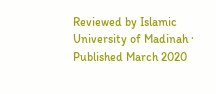Reviewed by Islamic University of Madinah · Published March 2020